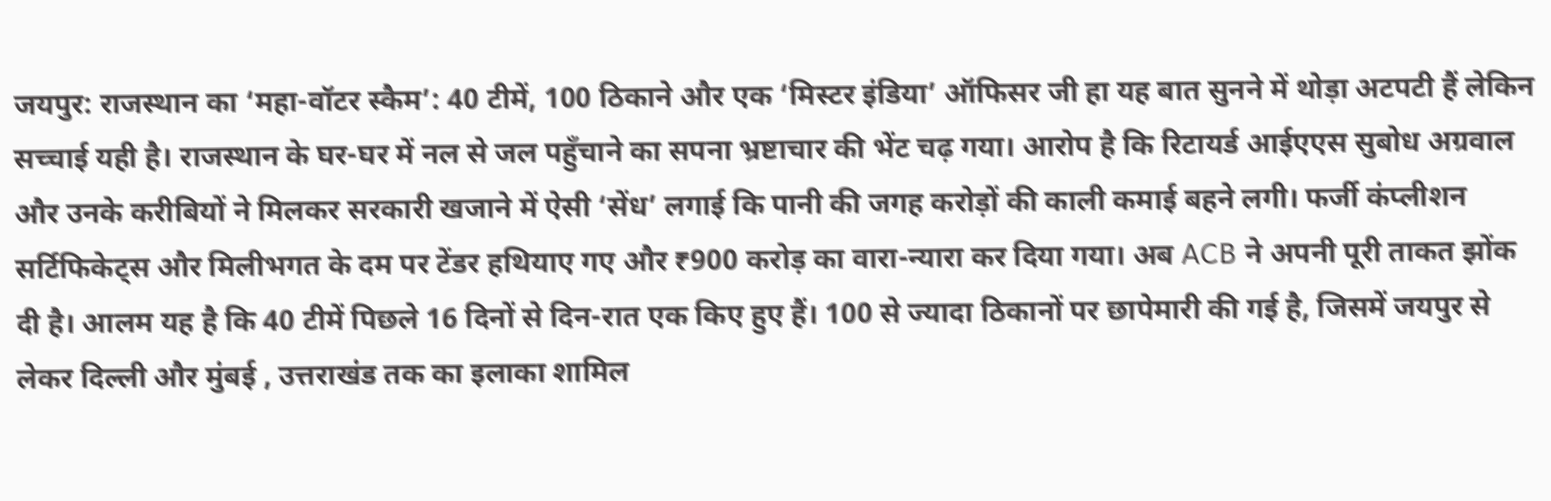जयपुर: राजस्थान का ‘महा-वॉटर स्कैम’: 40 टीमें, 100 ठिकाने और एक ‘मिस्टर इंडिया’ ऑफिसर जी हा यह बात सुनने में थोड़ा अटपटी हैं लेकिन सच्चाई यही है। राजस्थान के घर-घर में नल से जल पहुँचाने का सपना भ्रष्टाचार की भेंट चढ़ गया। आरोप है कि रिटायर्ड आईएएस सुबोध अग्रवाल और उनके करीबियों ने मिलकर सरकारी खजाने में ऐसी ‘सेंध’ लगाई कि पानी की जगह करोड़ों की काली कमाई बहने लगी। फर्जी कंप्लीशन सर्टिफिकेट्स और मिलीभगत के दम पर टेंडर हथियाए गए और ₹900 करोड़ का वारा-न्यारा कर दिया गया। अब ACB ने अपनी पूरी ताकत झोंक दी है। आलम यह है कि 40 टीमें पिछले 16 दिनों से दिन-रात एक किए हुए हैं। 100 से ज्यादा ठिकानों पर छापेमारी की गई है, जिसमें जयपुर से लेकर दिल्ली और मुंबई , उत्तराखंड तक का इलाका शामिल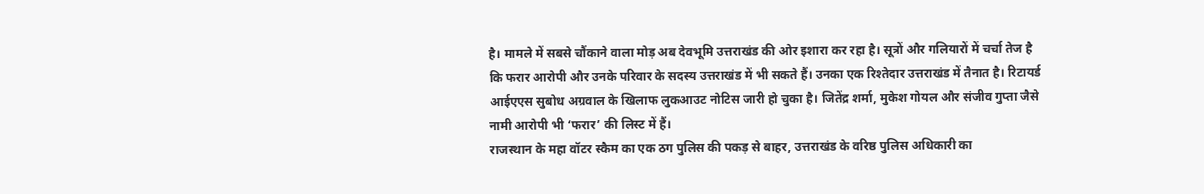है। मामले में सबसे चौंकाने वाला मोड़ अब देवभूमि उत्तराखंड की ओर इशारा कर रहा है। सूत्रों और गलियारों में चर्चा तेज है कि फरार आरोपी और उनके परिवार के सदस्य उत्तराखंड में भी सकते हैं। उनका एक रिश्तेदार उत्तराखंड में तैनात है। रिटायर्ड आईएएस सुबोध अग्रवाल के खिलाफ लुकआउट नोटिस जारी हो चुका है। जितेंद्र शर्मा, मुकेश गोयल और संजीव गुप्ता जैसे नामी आरोपी भी ‘फरार’ की लिस्ट में हैं।
राजस्थान के महा वॉटर स्कैम का एक ठग पुलिस की पकड़ से बाहर, उत्तराखंड के वरिष्ठ पुलिस अधिकारी का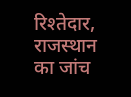रिश्तेदार, राजस्थान का जांच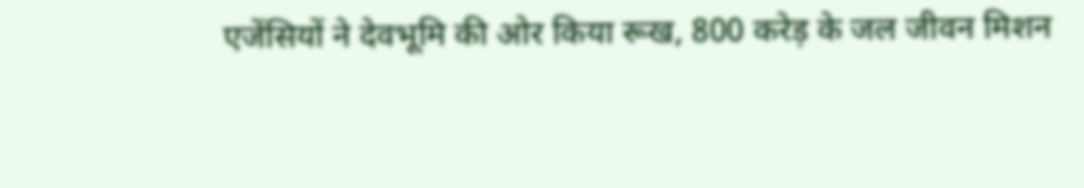एजेंसियों ने देवभूमि की ओर किया रूख, 800 करेड़ के जल जीवन मिशन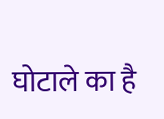घोटाले का है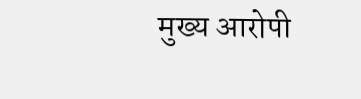मुख्य आरोपी